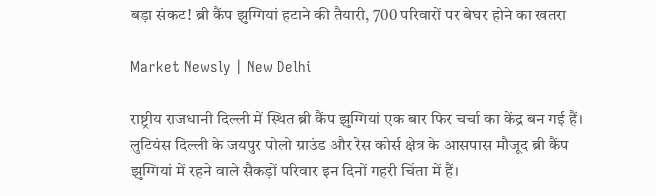बड़ा संकट! ब्री कैंप झुग्गियां हटाने की तैयारी, 700 परिवारों पर बेघर होने का खतरा

Market Newsly | New Delhi

राष्ट्रीय राजधानी दिल्ली में स्थित ब्री कैंप झुग्गियां एक बार फिर चर्चा का केंद्र बन गई हैं। लुटियंस दिल्ली के जयपुर पोलो ग्राउंड और रेस कोर्स क्षेत्र के आसपास मौजूद ब्री कैंप झुग्गियां में रहने वाले सैकड़ों परिवार इन दिनों गहरी चिंता में हैं।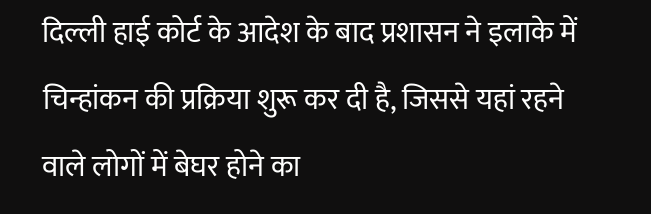दिल्ली हाई कोर्ट के आदेश के बाद प्रशासन ने इलाके में चिन्हांकन की प्रक्रिया शुरू कर दी है, जिससे यहां रहने वाले लोगों में बेघर होने का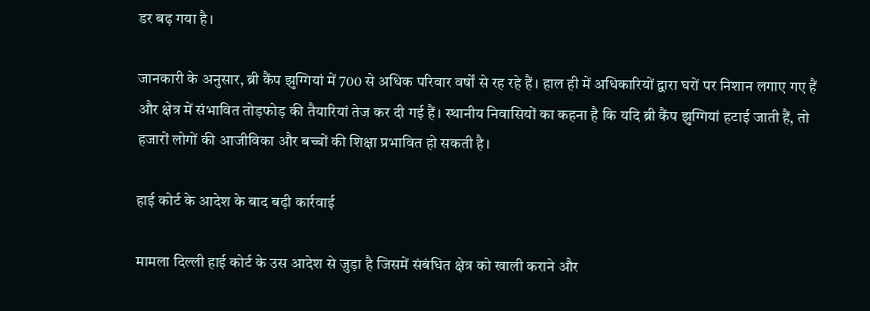डर बढ़ गया है।

जानकारी के अनुसार, ब्री कैंप झुग्गियां में 700 से अधिक परिवार वर्षों से रह रहे हैं। हाल ही में अधिकारियों द्वारा घरों पर निशान लगाए गए हैं और क्षेत्र में संभावित तोड़फोड़ की तैयारियां तेज कर दी गई हैं। स्थानीय निवासियों का कहना है कि यदि ब्री कैंप झुग्गियां हटाई जाती हैं, तो हजारों लोगों की आजीविका और बच्चों की शिक्षा प्रभावित हो सकती है।

हाई कोर्ट के आदेश के बाद बढ़ी कार्रवाई

मामला दिल्ली हाई कोर्ट के उस आदेश से जुड़ा है जिसमें संबंधित क्षेत्र को खाली कराने और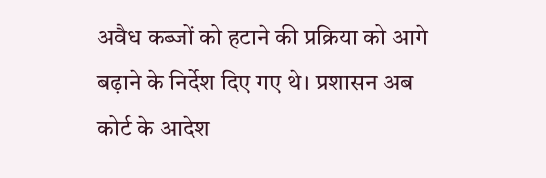अवैध कब्जों को हटाने की प्रक्रिया को आगे बढ़ाने के निर्देश दिए गए थे। प्रशासन अब कोर्ट के आदेश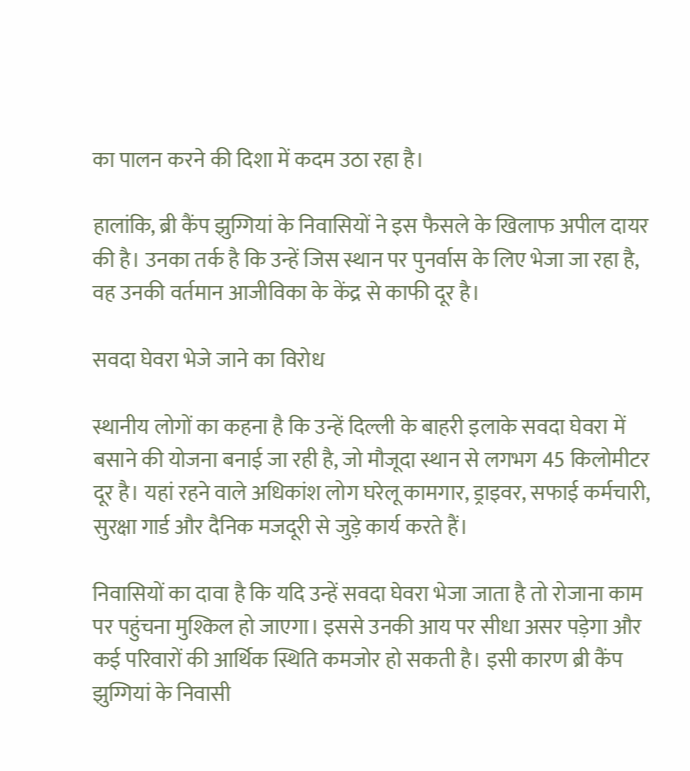का पालन करने की दिशा में कदम उठा रहा है।

हालांकि, ब्री कैंप झुग्गियां के निवासियों ने इस फैसले के खिलाफ अपील दायर की है। उनका तर्क है कि उन्हें जिस स्थान पर पुनर्वास के लिए भेजा जा रहा है, वह उनकी वर्तमान आजीविका के केंद्र से काफी दूर है।

सवदा घेवरा भेजे जाने का विरोध

स्थानीय लोगों का कहना है कि उन्हें दिल्ली के बाहरी इलाके सवदा घेवरा में बसाने की योजना बनाई जा रही है, जो मौजूदा स्थान से लगभग 45 किलोमीटर दूर है। यहां रहने वाले अधिकांश लोग घरेलू कामगार, ड्राइवर, सफाई कर्मचारी, सुरक्षा गार्ड और दैनिक मजदूरी से जुड़े कार्य करते हैं।

निवासियों का दावा है कि यदि उन्हें सवदा घेवरा भेजा जाता है तो रोजाना काम पर पहुंचना मुश्किल हो जाएगा। इससे उनकी आय पर सीधा असर पड़ेगा और कई परिवारों की आर्थिक स्थिति कमजोर हो सकती है। इसी कारण ब्री कैंप झुग्गियां के निवासी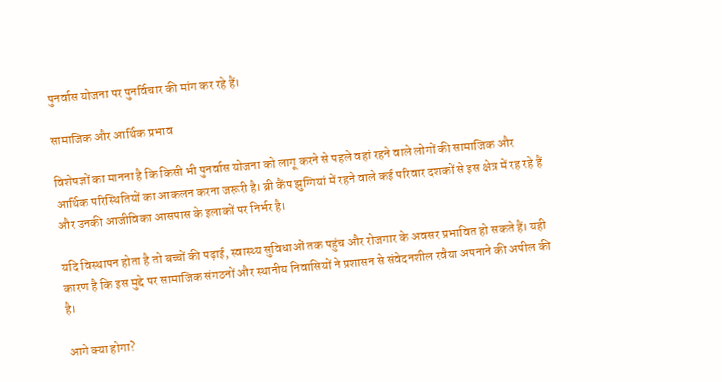पुनर्वास योजना पर पुनर्विचार की मांग कर रहे हैं।

सामाजिक और आर्थिक प्रभाव

विशेषज्ञों का मानना है कि किसी भी पुनर्वास योजना को लागू करने से पहले वहां रहने वाले लोगों की सामाजिक और आर्थिक परिस्थितियों का आकलन करना जरूरी है। ब्री कैंप झुग्गियां में रहने वाले कई परिवार दशकों से इस क्षेत्र में रह रहे हैं और उनकी आजीविका आसपास के इलाकों पर निर्भर है।

यदि विस्थापन होता है तो बच्चों की पढ़ाई, स्वास्थ्य सुविधाओं तक पहुंच और रोजगार के अवसर प्रभावित हो सकते हैं। यही कारण है कि इस मुद्दे पर सामाजिक संगठनों और स्थानीय निवासियों ने प्रशासन से संवेदनशील रवैया अपनाने की अपील की है।

आगे क्या होगा?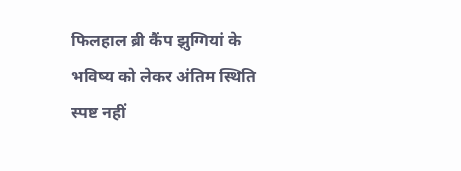फिलहाल ब्री कैंप झुग्गियां के भविष्य को लेकर अंतिम स्थिति स्पष्ट नहीं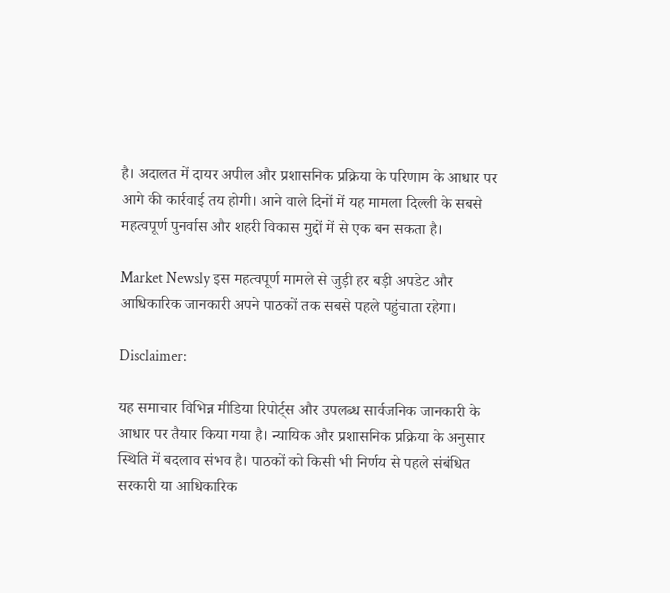है। अदालत में दायर अपील और प्रशासनिक प्रक्रिया के परिणाम के आधार पर आगे की कार्रवाई तय होगी। आने वाले दिनों में यह मामला दिल्ली के सबसे महत्वपूर्ण पुनर्वास और शहरी विकास मुद्दों में से एक बन सकता है।

Market Newsly इस महत्वपूर्ण मामले से जुड़ी हर बड़ी अपडेट और आधिकारिक जानकारी अपने पाठकों तक सबसे पहले पहुंचाता रहेगा।

Disclaimer:

यह समाचार विभिन्न मीडिया रिपोर्ट्स और उपलब्ध सार्वजनिक जानकारी के आधार पर तैयार किया गया है। न्यायिक और प्रशासनिक प्रक्रिया के अनुसार स्थिति में बदलाव संभव है। पाठकों को किसी भी निर्णय से पहले संबंधित सरकारी या आधिकारिक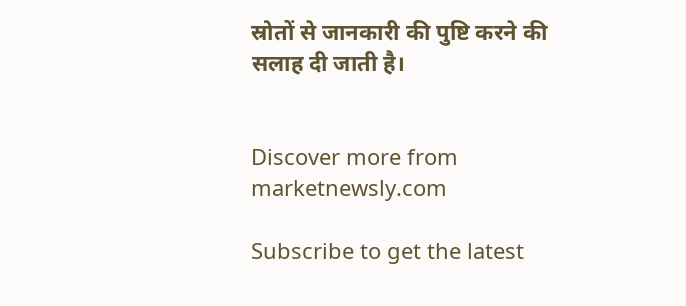स्रोतों से जानकारी की पुष्टि करने की सलाह दी जाती है।


Discover more from marketnewsly.com

Subscribe to get the latest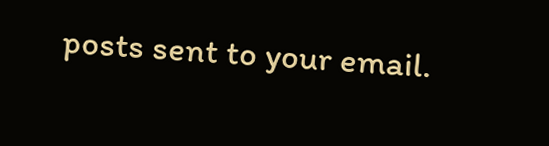posts sent to your email.